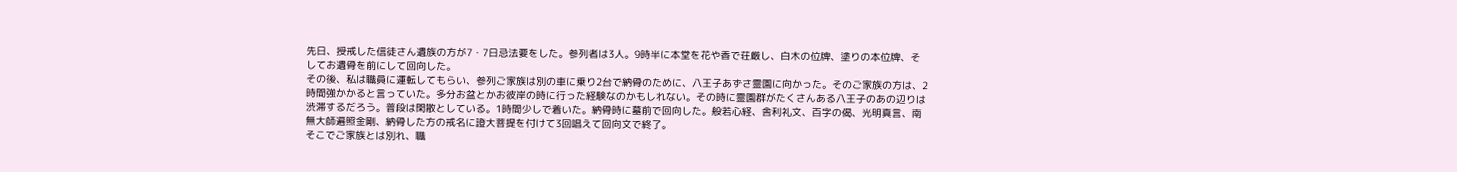先日、授戒した信徒さん遺族の方が7・7日忌法要をした。参列者は3人。9時半に本堂を花や香で荘厳し、白木の位牌、塗りの本位牌、そしてお遺骨を前にして回向した。
その後、私は職員に運転してもらい、参列ご家族は別の車に乗り2台で納骨のために、八王子あずさ霊園に向かった。そのご家族の方は、2時間強かかると言っていた。多分お盆とかお彼岸の時に行った経験なのかもしれない。その時に霊園群がたくさんある八王子のあの辺りは渋滞するだろう。普段は閑散としている。1時間少しで着いた。納骨時に墓前で回向した。般若心経、舎利礼文、百字の偈、光明真言、南無大師遍照金剛、納骨した方の戒名に證大菩提を付けて3回唱えて回向文で終了。
そこでご家族とは別れ、職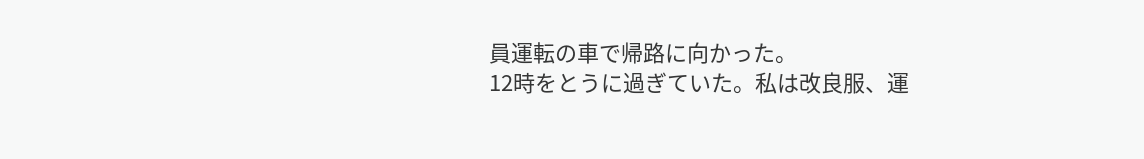員運転の車で帰路に向かった。
12時をとうに過ぎていた。私は改良服、運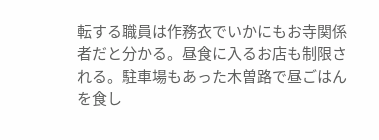転する職員は作務衣でいかにもお寺関係者だと分かる。昼食に入るお店も制限される。駐車場もあった木曽路で昼ごはんを食し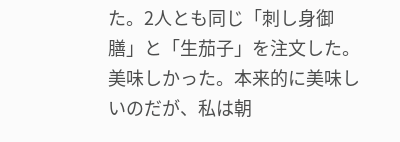た。2人とも同じ「刺し身御膳」と「生茄子」を注文した。美味しかった。本来的に美味しいのだが、私は朝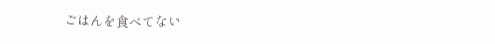ごはんを食べてない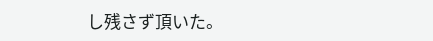し残さず頂いた。